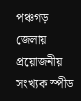পঞ্চগড় জেলায় প্রয়োজনীয় সংখ্যক স্পীড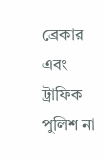ব্রেকার এবং ট্রাফিক পুলিশ না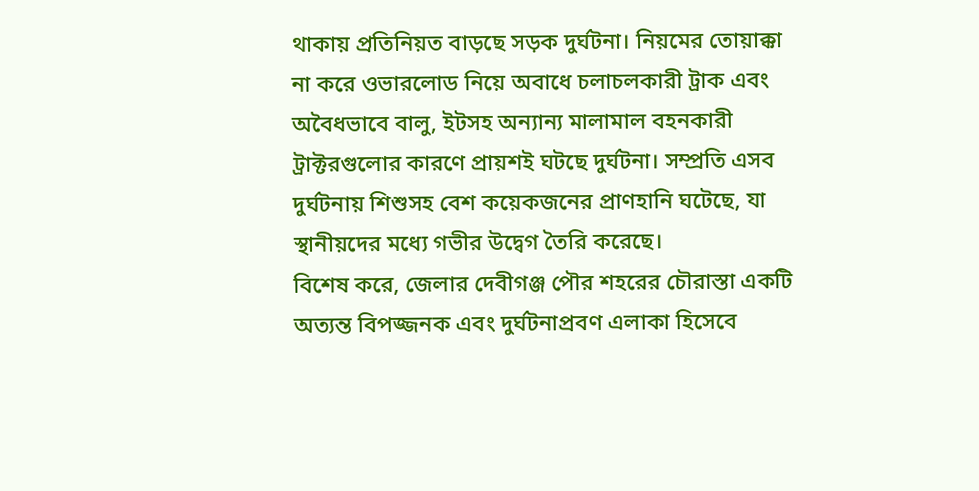থাকায় প্রতিনিয়ত বাড়ছে সড়ক দুর্ঘটনা। নিয়মের তোয়াক্কা না করে ওভারলোড নিয়ে অবাধে চলাচলকারী ট্রাক এবং অবৈধভাবে বালু, ইটসহ অন্যান্য মালামাল বহনকারী ট্রাক্টরগুলোর কারণে প্রায়শই ঘটছে দুর্ঘটনা। সম্প্রতি এসব দুর্ঘটনায় শিশুসহ বেশ কয়েকজনের প্রাণহানি ঘটেছে, যা স্থানীয়দের মধ্যে গভীর উদ্বেগ তৈরি করেছে।
বিশেষ করে, জেলার দেবীগঞ্জ পৌর শহরের চৌরাস্তা একটি অত্যন্ত বিপজ্জনক এবং দুর্ঘটনাপ্রবণ এলাকা হিসেবে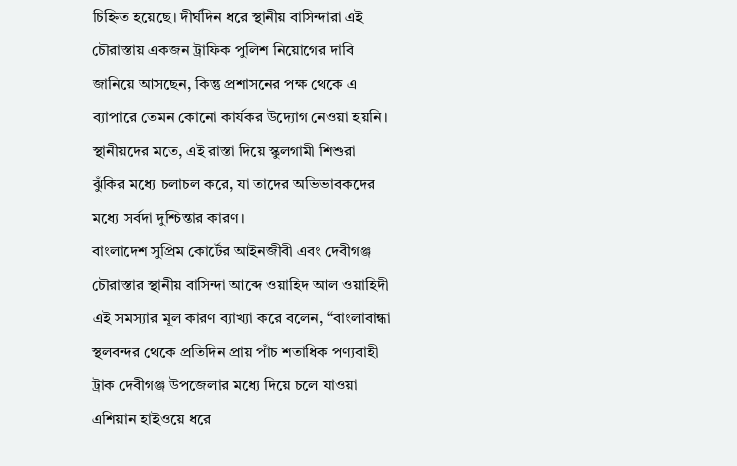চিহ্নিত হয়েছে। দীর্ঘদিন ধরে স্থানীয় বাসিন্দারা এই চৌরাস্তায় একজন ট্রাফিক পুলিশ নিয়োগের দাবি জানিয়ে আসছেন, কিন্তু প্রশাসনের পক্ষ থেকে এ ব্যাপারে তেমন কোনো কার্যকর উদ্যোগ নেওয়া হয়নি। স্থানীয়দের মতে, এই রাস্তা দিয়ে স্কুলগামী শিশুরা ঝুঁকির মধ্যে চলাচল করে, যা তাদের অভিভাবকদের মধ্যে সর্বদা দুশ্চিন্তার কারণ।
বাংলাদেশ সুপ্রিম কোর্টের আইনজীবী এবং দেবীগঞ্জ চৌরাস্তার স্থানীয় বাসিন্দা আব্দে ওয়াহিদ আল ওয়াহিদী এই সমস্যার মূল কারণ ব্যাখ্যা করে বলেন, “বাংলাবান্ধা স্থলবন্দর থেকে প্রতিদিন প্রায় পাঁচ শতাধিক পণ্যবাহী ট্রাক দেবীগঞ্জ উপজেলার মধ্যে দিয়ে চলে যাওয়া এশিয়ান হাইওয়ে ধরে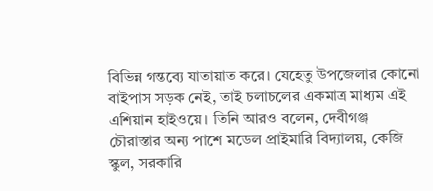বিভিন্ন গন্তব্যে যাতায়াত করে। যেহেতু উপজেলার কোনো বাইপাস সড়ক নেই, তাই চলাচলের একমাত্র মাধ্যম এই এশিয়ান হাইওয়ে। তিনি আরও বলেন, দেবীগঞ্জ চৌরাস্তার অন্য পাশে মডেল প্রাইমারি বিদ্যালয়, কেজি স্কুল, সরকারি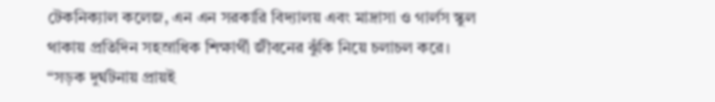টেকনিক্যাল কলেজ, এন এন সরকারি বিদ্যালয় এবং মাদ্রাসা ও গার্লস স্কুল থাকায় প্রতিদিন সহস্রাধিক শিক্ষার্থী জীবনের ঝুঁকি নিয়ে চলাচল করে। “সড়ক দুর্ঘটনায় প্রায়ই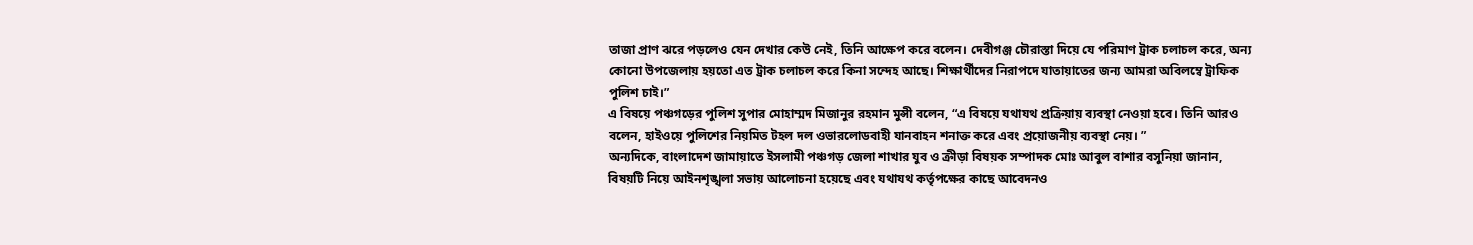তাজা প্রাণ ঝরে পড়লেও যেন দেখার কেউ নেই, তিনি আক্ষেপ করে বলেন। দেবীগঞ্জ চৌরাস্তা দিয়ে যে পরিমাণ ট্রাক চলাচল করে, অন্য কোনো উপজেলায় হয়তো এত ট্রাক চলাচল করে কিনা সন্দেহ আছে। শিক্ষার্থীদের নিরাপদে যাতায়াতের জন্য আমরা অবিলম্বে ট্রাফিক পুলিশ চাই।”
এ বিষয়ে পঞ্চগড়ের পুলিশ সুপার মোহাম্মদ মিজানুর রহমান মুন্সী বলেন, “এ বিষয়ে যথাযথ প্রক্রিয়ায় ব্যবস্থা নেওয়া হবে। তিনি আরও বলেন, হাইওয়ে পুলিশের নিয়মিত টহল দল ওভারলোডবাহী যানবাহন শনাক্ত করে এবং প্রয়োজনীয় ব্যবস্থা নেয়। ”
অন্যদিকে, বাংলাদেশ জামায়াতে ইসলামী পঞ্চগড় জেলা শাখার যুব ও ক্রীড়া বিষয়ক সম্পাদক মোঃ আবুল বাশার বসুনিয়া জানান, বিষয়টি নিয়ে আইনশৃঙ্খলা সভায় আলোচনা হয়েছে এবং যথাযথ কর্তৃপক্ষের কাছে আবেদনও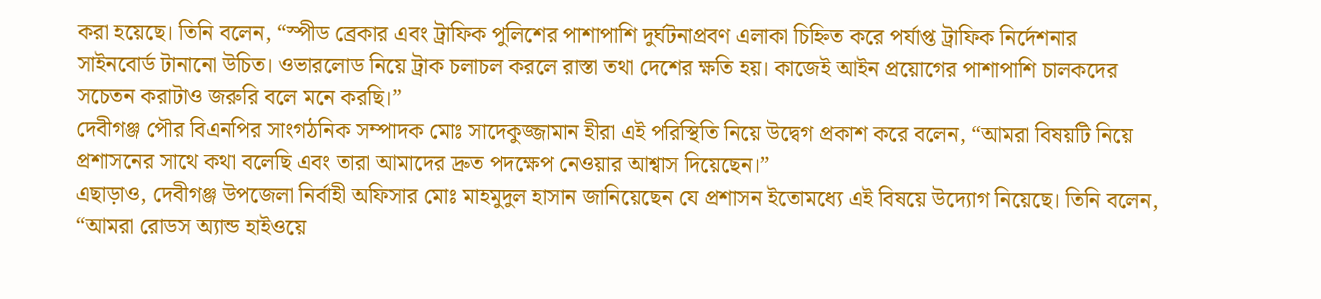করা হয়েছে। তিনি বলেন, “স্পীড ব্রেকার এবং ট্রাফিক পুলিশের পাশাপাশি দুর্ঘটনাপ্রবণ এলাকা চিহ্নিত করে পর্যাপ্ত ট্রাফিক নির্দেশনার সাইনবোর্ড টানানো উচিত। ওভারলোড নিয়ে ট্রাক চলাচল করলে রাস্তা তথা দেশের ক্ষতি হয়। কাজেই আইন প্রয়োগের পাশাপাশি চালকদের সচেতন করাটাও জরুরি বলে মনে করছি।”
দেবীগঞ্জ পৌর বিএনপির সাংগঠনিক সম্পাদক মোঃ সাদেকুজ্জামান হীরা এই পরিস্থিতি নিয়ে উদ্বেগ প্রকাশ করে বলেন, “আমরা বিষয়টি নিয়ে প্রশাসনের সাথে কথা বলেছি এবং তারা আমাদের দ্রুত পদক্ষেপ নেওয়ার আশ্বাস দিয়েছেন।”
এছাড়াও, দেবীগঞ্জ উপজেলা নির্বাহী অফিসার মোঃ মাহমুদুল হাসান জানিয়েছেন যে প্রশাসন ইতোমধ্যে এই বিষয়ে উদ্যোগ নিয়েছে। তিনি বলেন, “আমরা রোডস অ্যান্ড হাইওয়ে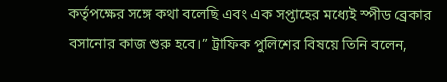কর্তৃপক্ষের সঙ্গে কথা বলেছি এবং এক সপ্তাহের মধ্যেই স্পীড ব্রেকার বসানোর কাজ শুরু হবে।” ট্রাফিক পুলিশের বিষয়ে তিনি বলেন,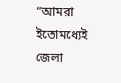“আমরা ইতোমধ্যেই জেলা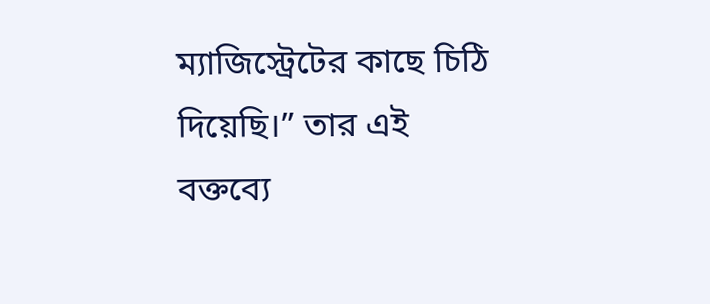ম্যাজিস্ট্রেটের কাছে চিঠি দিয়েছি।” তার এই বক্তব্যে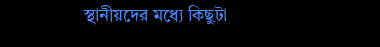স্থানীয়দের মধ্যে কিছুটা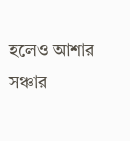হলেও আশার সঞ্চার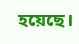হয়েছে।